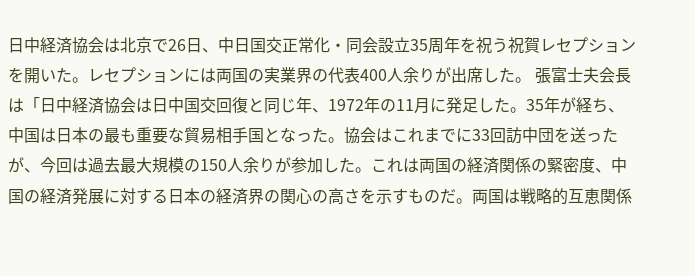日中経済協会は北京で26日、中日国交正常化・同会設立35周年を祝う祝賀レセプションを開いた。レセプションには両国の実業界の代表400人余りが出席した。 張富士夫会長は「日中経済協会は日中国交回復と同じ年、1972年の11月に発足した。35年が経ち、中国は日本の最も重要な貿易相手国となった。協会はこれまでに33回訪中団を送ったが、今回は過去最大規模の150人余りが参加した。これは両国の経済関係の緊密度、中国の経済発展に対する日本の経済界の関心の高さを示すものだ。両国は戦略的互恵関係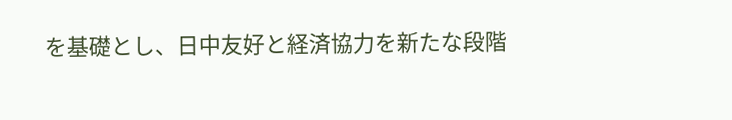を基礎とし、日中友好と経済協力を新たな段階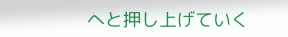へと押し上げていく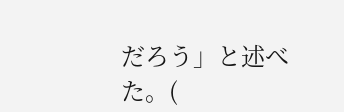だろう」と述べた。(